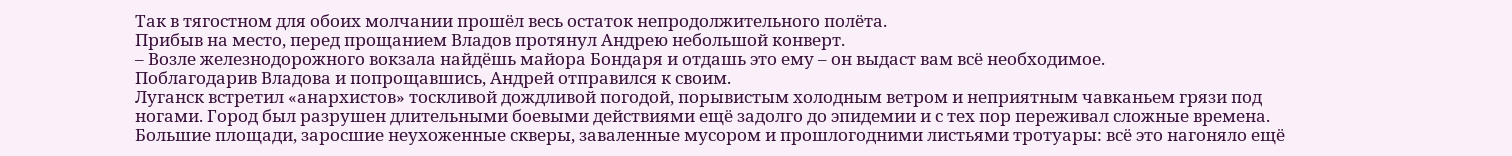Так в тягостном для обоих молчании прошёл весь остаток непродолжительного полёта.
Прибыв на место, перед прощанием Владов протянул Андрею небольшой конверт.
– Возле железнодорожного вокзала найдёшь майора Бондаря и отдашь это ему – он выдаст вам всё необходимое.
Поблагодарив Владова и попрощавшись, Андрей отправился к своим.
Луганск встретил «анархистов» тоскливой дождливой погодой, порывистым холодным ветром и неприятным чавканьем грязи под ногами. Город был разрушен длительными боевыми действиями ещё задолго до эпидемии и с тех пор переживал сложные времена. Большие площади, заросшие неухоженные скверы, заваленные мусором и прошлогодними листьями тротуары: всё это нагоняло ещё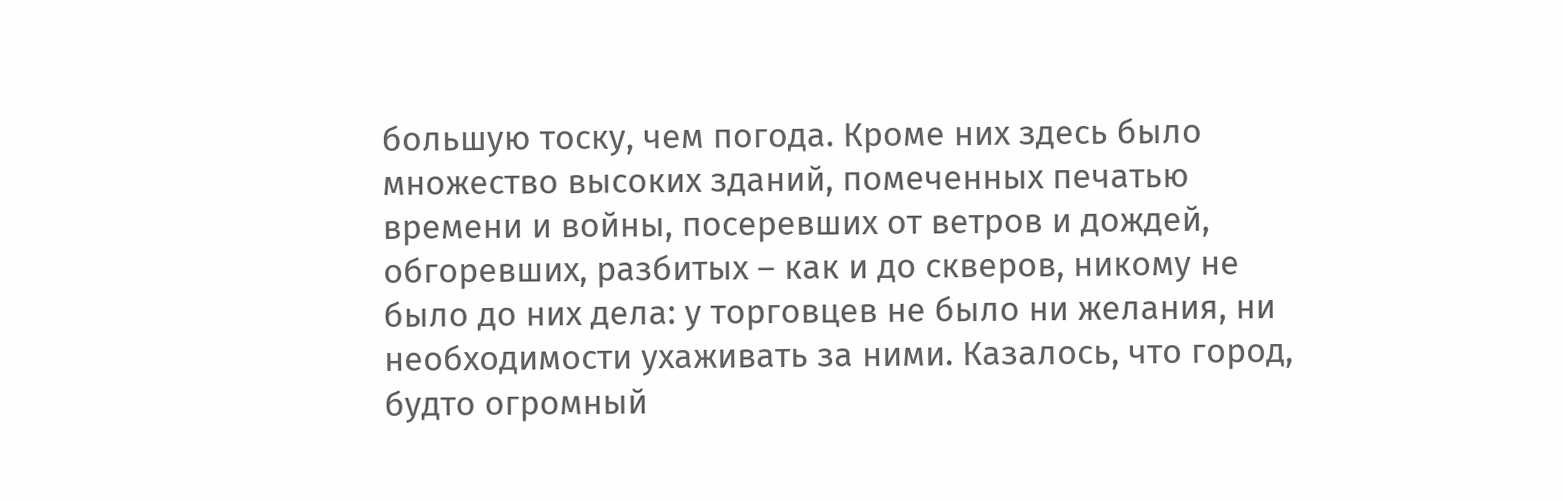большую тоску, чем погода. Кроме них здесь было множество высоких зданий, помеченных печатью времени и войны, посеревших от ветров и дождей, обгоревших, разбитых – как и до скверов, никому не было до них дела: у торговцев не было ни желания, ни необходимости ухаживать за ними. Казалось, что город, будто огромный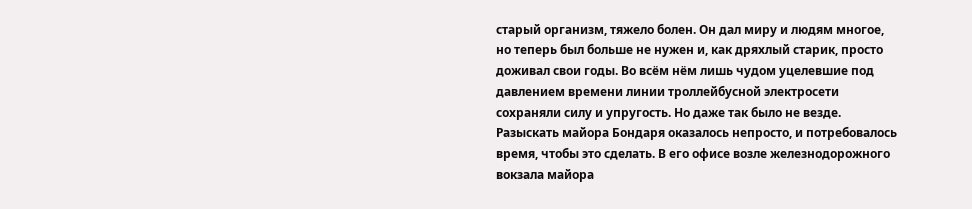старый организм, тяжело болен. Он дал миру и людям многое, но теперь был больше не нужен и, как дряхлый старик, просто доживал свои годы. Во всём нём лишь чудом уцелевшие под давлением времени линии троллейбусной электросети сохраняли силу и упругость. Но даже так было не везде.
Разыскать майора Бондаря оказалось непросто, и потребовалось время, чтобы это сделать. В его офисе возле железнодорожного вокзала майора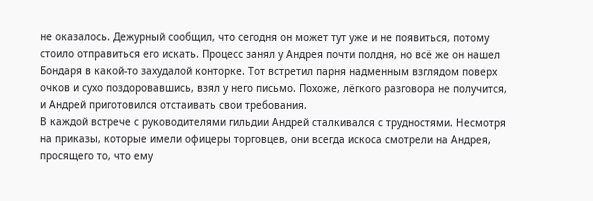не оказалось. Дежурный сообщил, что сегодня он может тут уже и не появиться, потому стоило отправиться его искать. Процесс занял у Андрея почти полдня, но всё же он нашел Бондаря в какой-то захудалой конторке. Тот встретил парня надменным взглядом поверх очков и сухо поздоровавшись, взял у него письмо. Похоже, лёгкого разговора не получится, и Андрей приготовился отстаивать свои требования.
В каждой встрече с руководителями гильдии Андрей сталкивался с трудностями. Несмотря на приказы, которые имели офицеры торговцев, они всегда искоса смотрели на Андрея, просящего то, что ему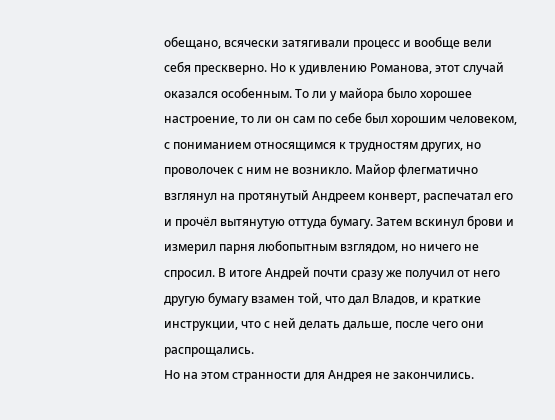обещано, всячески затягивали процесс и вообще вели себя прескверно. Но к удивлению Романова, этот случай оказался особенным. То ли у майора было хорошее настроение, то ли он сам по себе был хорошим человеком, с пониманием относящимся к трудностям других, но проволочек с ним не возникло. Майор флегматично взглянул на протянутый Андреем конверт, распечатал его и прочёл вытянутую оттуда бумагу. Затем вскинул брови и измерил парня любопытным взглядом, но ничего не спросил. В итоге Андрей почти сразу же получил от него другую бумагу взамен той, что дал Владов, и краткие инструкции, что с ней делать дальше, после чего они распрощались.
Но на этом странности для Андрея не закончились.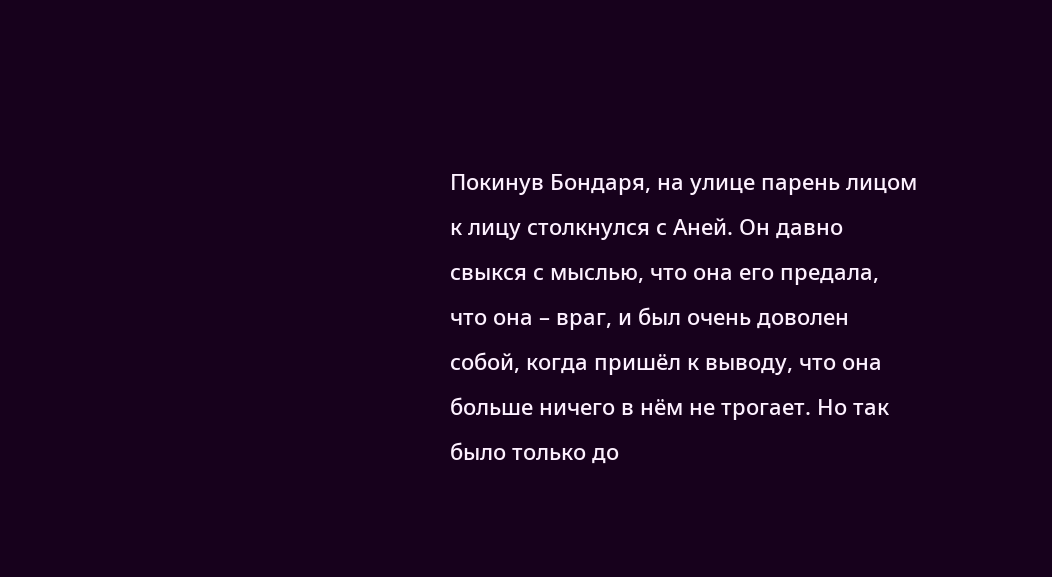Покинув Бондаря, на улице парень лицом к лицу столкнулся с Аней. Он давно свыкся с мыслью, что она его предала, что она – враг, и был очень доволен собой, когда пришёл к выводу, что она больше ничего в нём не трогает. Но так было только до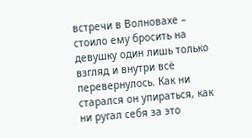встречи в Волновахе – стоило ему бросить на девушку один лишь только взгляд и внутри всё перевернулось. Как ни старался он упираться, как ни ругал себя за это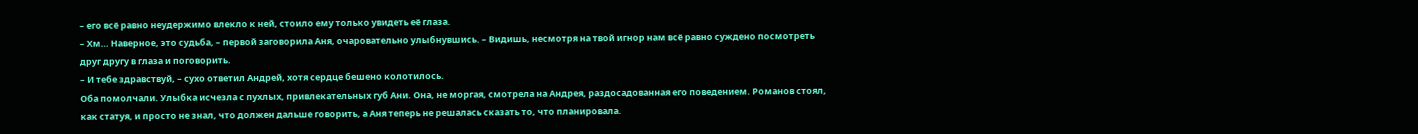– его всё равно неудержимо влекло к ней, стоило ему только увидеть её глаза.
– Хм… Наверное, это судьба, – первой заговорила Аня, очаровательно улыбнувшись. – Видишь, несмотря на твой игнор нам всё равно суждено посмотреть друг другу в глаза и поговорить.
– И тебе здравствуй, – сухо ответил Андрей, хотя сердце бешено колотилось.
Оба помолчали. Улыбка исчезла с пухлых, привлекательных губ Ани. Она, не моргая, смотрела на Андрея, раздосадованная его поведением. Романов стоял, как статуя, и просто не знал, что должен дальше говорить, а Аня теперь не решалась сказать то, что планировала.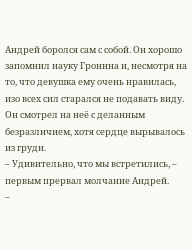Андрей боролся сам с собой. Он хорошо запомнил науку Гронина и, несмотря на то, что девушка ему очень нравилась, изо всех сил старался не подавать виду. Он смотрел на неё с деланным безразличием, хотя сердце вырывалось из груди.
– Удивительно, что мы встретились, – первым прервал молчание Андрей.
–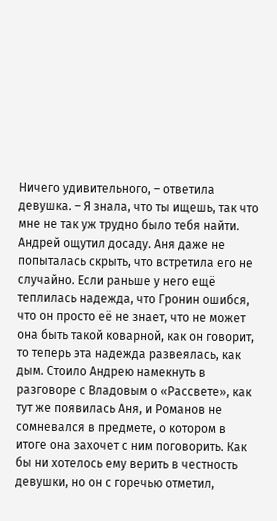Ничего удивительного, – ответила девушка. – Я знала, что ты ищешь, так что мне не так уж трудно было тебя найти.
Андрей ощутил досаду. Аня даже не попыталась скрыть, что встретила его не случайно. Если раньше у него ещё теплилась надежда, что Гронин ошибся, что он просто её не знает, что не может она быть такой коварной, как он говорит, то теперь эта надежда развеялась, как дым. Стоило Андрею намекнуть в разговоре с Владовым о «Рассвете», как тут же появилась Аня, и Романов не сомневался в предмете, о котором в итоге она захочет с ним поговорить. Как бы ни хотелось ему верить в честность девушки, но он с горечью отметил,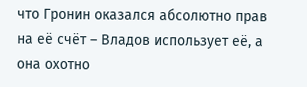что Гронин оказался абсолютно прав на её счёт – Владов использует её, а она охотно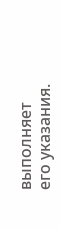выполняет его указания.